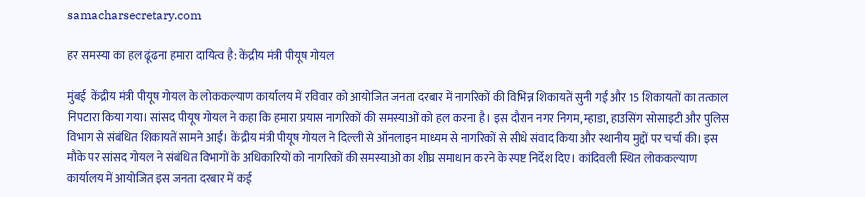samacharsecretary.com

हर समस्या का हल ढूंढना हमारा दायित्व है: केंद्रीय मंत्री पीयूष गोयल

मुंबई  केंद्रीय मंत्री पीयूष गोयल के लोककल्याण कार्यालय में रविवार को आयोजित जनता दरबार में नागरिकों की विभिन्न शिकायतें सुनी गईं और 15 शिकायतों का तत्काल निपटारा किया गया। सांसद पीयूष गोयल ने कहा कि हमारा प्रयास नागरिकों की समस्याओं को हल करना है। इस दौरान नगर निगम, म्हाडा, हाउसिंग सोसाइटी और पुलिस विभाग से संबंधित शिकायतें सामने आईं। केंद्रीय मंत्री पीयूष गोयल ने दिल्ली से ऑनलाइन माध्यम से नागरिकों से सीधे संवाद किया और स्थानीय मुद्दों पर चर्चा की। इस मौके पर सांसद गोयल ने संबंधित विभागों के अधिकारियों को नागरिकों की समस्याओं का शीघ्र समाधान करने के स्पष्ट निर्देश दिए। कांदिवली स्थित लोककल्याण कार्यालय में आयोजित इस जनता दरबार में कई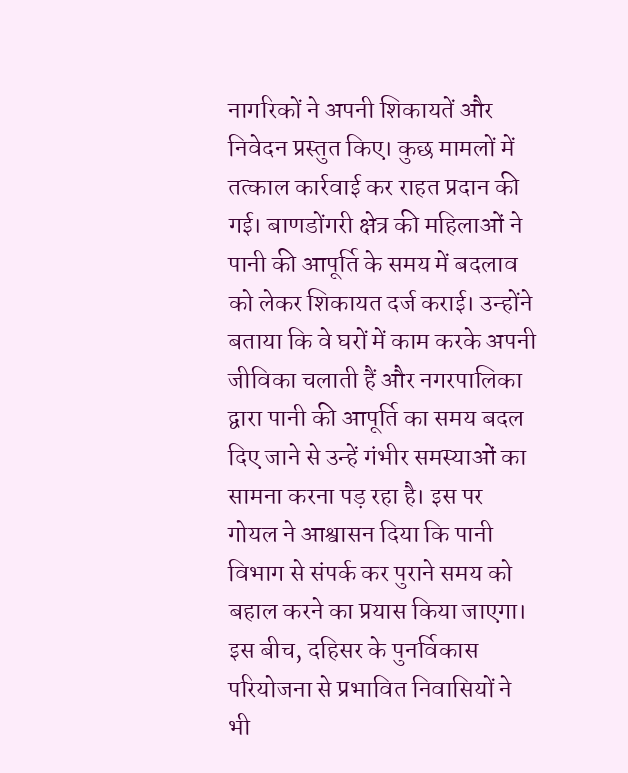नागरिकों ने अपनी शिकायतें और निवेदन प्रस्तुत किए। कुछ मामलों में तत्काल कार्रवाई कर राहत प्रदान की गई। बाणडोंगरी क्षेत्र की महिलाओं ने पानी की आपूर्ति के समय में बदलाव को लेकर शिकायत दर्ज कराई। उन्होंने बताया कि वे घरों में काम करके अपनी जीविका चलाती हैं और नगरपालिका द्वारा पानी की आपूर्ति का समय बदल दिए जाने से उन्हें गंभीर समस्याओं का सामना करना पड़ रहा है। इस पर गोयल ने आश्वासन दिया कि पानी विभाग से संपर्क कर पुराने समय को बहाल करने का प्रयास किया जाएगा। इस बीच, दहिसर के पुनर्विकास परियोजना से प्रभावित निवासियों ने भी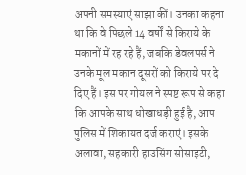अपनी समस्याएं साझा कीं। उनका कहना था कि वे पिछले 14 वर्षों से किराये के मकानों में रह रहे हैं, जबकि डेवलपर्स ने उनके मूल मकान दूसरों को किराये पर दे दिए हैं। इस पर गोयल ने स्पष्ट रूप से कहा कि आपके साथ धोखाधड़ी हुई है, आप पुलिस में शिकायत दर्ज कराएं। इसके अलावा, सहकारी हाउसिंग सोसाइटी,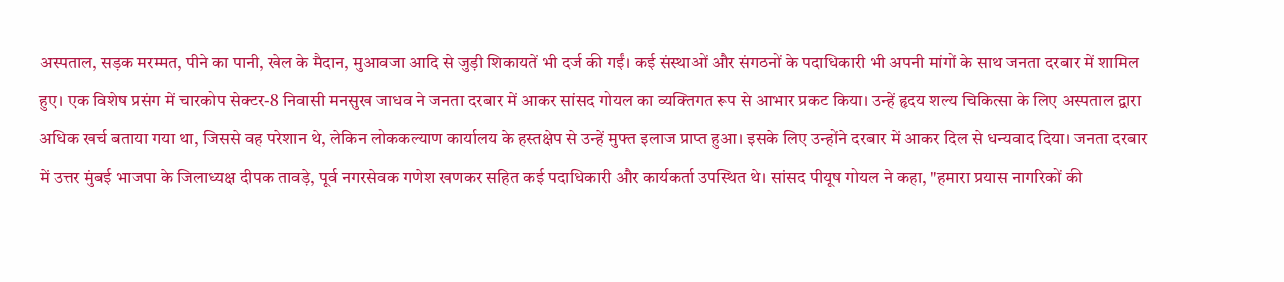अस्पताल, सड़क मरम्मत, पीने का पानी, खेल के मैदान, मुआवजा आदि से जुड़ी शिकायतें भी दर्ज की गईं। कई संस्थाओं और संगठनों के पदाधिकारी भी अपनी मांगों के साथ जनता दरबार में शामिल हुए। एक विशेष प्रसंग में चारकोप सेक्टर-8 निवासी मनसुख जाधव ने जनता दरबार में आकर सांसद गोयल का व्यक्तिगत रूप से आभार प्रकट किया। उन्हें हृदय शल्य चिकित्सा के लिए अस्पताल द्वारा अधिक खर्च बताया गया था, जिससे वह परेशान थे, लेकिन लोककल्याण कार्यालय के हस्तक्षेप से उन्हें मुफ्त इलाज प्राप्त हुआ। इसके लिए उन्होंने दरबार में आकर दिल से धन्यवाद दिया। जनता दरबार में उत्तर मुंबई भाजपा के जिलाध्यक्ष दीपक तावड़े, पूर्व नगरसेवक गणेश खणकर सहित कई पदाधिकारी और कार्यकर्ता उपस्थित थे। सांसद पीयूष गोयल ने कहा, "हमारा प्रयास नागरिकों की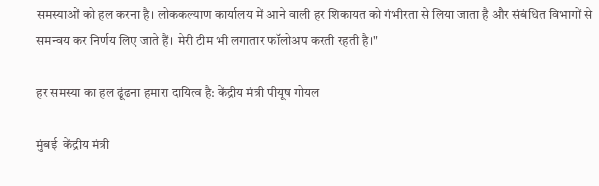समस्याओं को हल करना है। लोककल्याण कार्यालय में आने वाली हर शिकायत को गंभीरता से लिया जाता है और संबंधित विभागों से समन्वय कर निर्णय लिए जाते हैं। मेरी टीम भी लगातार फॉलोअप करती रहती है।"

हर समस्या का हल ढूंढना हमारा दायित्व है: केंद्रीय मंत्री पीयूष गोयल

मुंबई  केंद्रीय मंत्री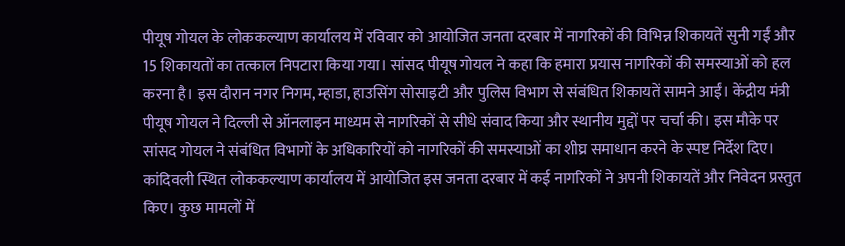पीयूष गोयल के लोककल्याण कार्यालय में रविवार को आयोजित जनता दरबार में नागरिकों की विभिन्न शिकायतें सुनी गईं और 15 शिकायतों का तत्काल निपटारा किया गया। सांसद पीयूष गोयल ने कहा कि हमारा प्रयास नागरिकों की समस्याओं को हल करना है। इस दौरान नगर निगम, म्हाडा, हाउसिंग सोसाइटी और पुलिस विभाग से संबंधित शिकायतें सामने आईं। केंद्रीय मंत्री पीयूष गोयल ने दिल्ली से ऑनलाइन माध्यम से नागरिकों से सीधे संवाद किया और स्थानीय मुद्दों पर चर्चा की। इस मौके पर सांसद गोयल ने संबंधित विभागों के अधिकारियों को नागरिकों की समस्याओं का शीघ्र समाधान करने के स्पष्ट निर्देश दिए। कांदिवली स्थित लोककल्याण कार्यालय में आयोजित इस जनता दरबार में कई नागरिकों ने अपनी शिकायतें और निवेदन प्रस्तुत किए। कुछ मामलों में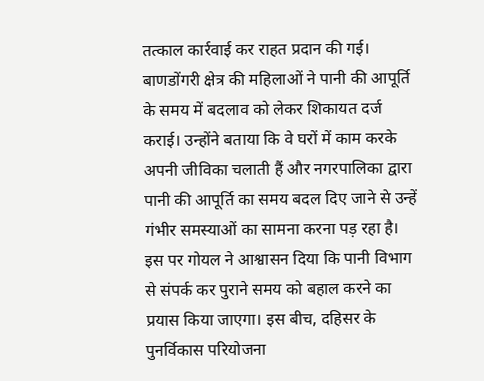तत्काल कार्रवाई कर राहत प्रदान की गई। बाणडोंगरी क्षेत्र की महिलाओं ने पानी की आपूर्ति के समय में बदलाव को लेकर शिकायत दर्ज कराई। उन्होंने बताया कि वे घरों में काम करके अपनी जीविका चलाती हैं और नगरपालिका द्वारा पानी की आपूर्ति का समय बदल दिए जाने से उन्हें गंभीर समस्याओं का सामना करना पड़ रहा है। इस पर गोयल ने आश्वासन दिया कि पानी विभाग से संपर्क कर पुराने समय को बहाल करने का प्रयास किया जाएगा। इस बीच, दहिसर के पुनर्विकास परियोजना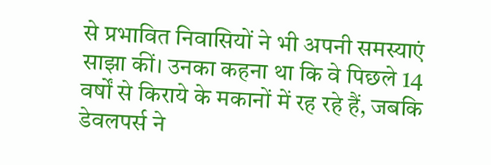से प्रभावित निवासियों ने भी अपनी समस्याएं साझा कीं। उनका कहना था कि वे पिछले 14 वर्षों से किराये के मकानों में रह रहे हैं, जबकि डेवलपर्स ने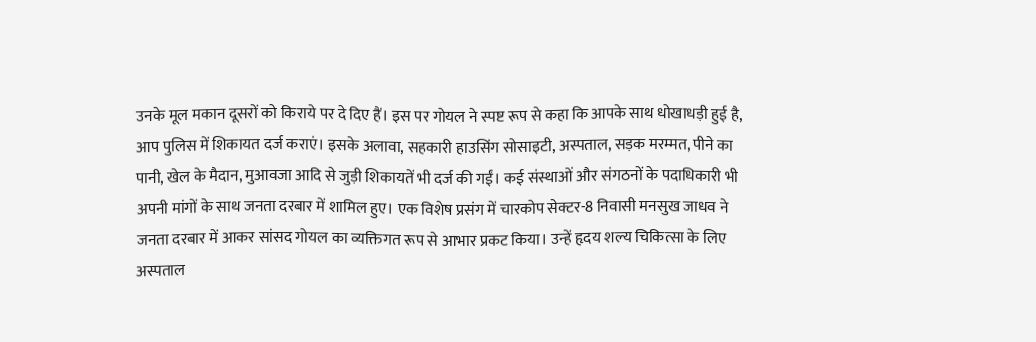उनके मूल मकान दूसरों को किराये पर दे दिए हैं। इस पर गोयल ने स्पष्ट रूप से कहा कि आपके साथ धोखाधड़ी हुई है, आप पुलिस में शिकायत दर्ज कराएं। इसके अलावा, सहकारी हाउसिंग सोसाइटी, अस्पताल, सड़क मरम्मत, पीने का पानी, खेल के मैदान, मुआवजा आदि से जुड़ी शिकायतें भी दर्ज की गईं। कई संस्थाओं और संगठनों के पदाधिकारी भी अपनी मांगों के साथ जनता दरबार में शामिल हुए। एक विशेष प्रसंग में चारकोप सेक्टर-8 निवासी मनसुख जाधव ने जनता दरबार में आकर सांसद गोयल का व्यक्तिगत रूप से आभार प्रकट किया। उन्हें हृदय शल्य चिकित्सा के लिए अस्पताल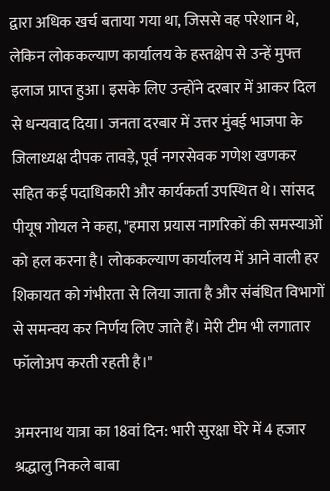द्वारा अधिक खर्च बताया गया था, जिससे वह परेशान थे, लेकिन लोककल्याण कार्यालय के हस्तक्षेप से उन्हें मुफ्त इलाज प्राप्त हुआ। इसके लिए उन्होंने दरबार में आकर दिल से धन्यवाद दिया। जनता दरबार में उत्तर मुंबई भाजपा के जिलाध्यक्ष दीपक तावड़े, पूर्व नगरसेवक गणेश खणकर सहित कई पदाधिकारी और कार्यकर्ता उपस्थित थे। सांसद पीयूष गोयल ने कहा, "हमारा प्रयास नागरिकों की समस्याओं को हल करना है। लोककल्याण कार्यालय में आने वाली हर शिकायत को गंभीरता से लिया जाता है और संबंधित विभागों से समन्वय कर निर्णय लिए जाते हैं। मेरी टीम भी लगातार फॉलोअप करती रहती है।"

अमरनाथ यात्रा का 18वां दिन: भारी सुरक्षा घेरे में 4 हजार श्रद्धालु निकले बाबा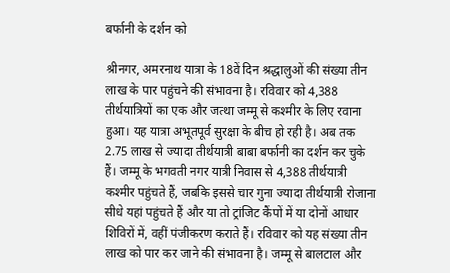बर्फानी के दर्शन को

श्रीनगर, अमरनाथ यात्रा के 18वें दिन श्रद्धालुओं की संख्या तीन लाख के पार पहुंचने की संभावना है। रविवार को 4,388 तीर्थयात्रियों का एक और जत्था जम्मू से कश्मीर के लिए रवाना हुआ। यह यात्रा अभूतपूर्व सुरक्षा के बीच हो रही है। अब तक 2.75 लाख से ज्यादा तीर्थयात्री बाबा बर्फानी का दर्शन कर चुके हैं। जम्मू के भगवती नगर यात्री निवास से 4,388 तीर्थयात्री कश्मीर पहुंचते हैं, जबकि इससे चार गुना ज्यादा तीर्थयात्री रोजाना सीधे यहां पहुंचते हैं और या तो ट्रांजिट कैंपों में या दोनों आधार शिविरों में, वहीं पंजीकरण कराते हैं। रविवार को यह संख्या तीन लाख को पार कर जाने की संभावना है। जम्मू से बालटाल और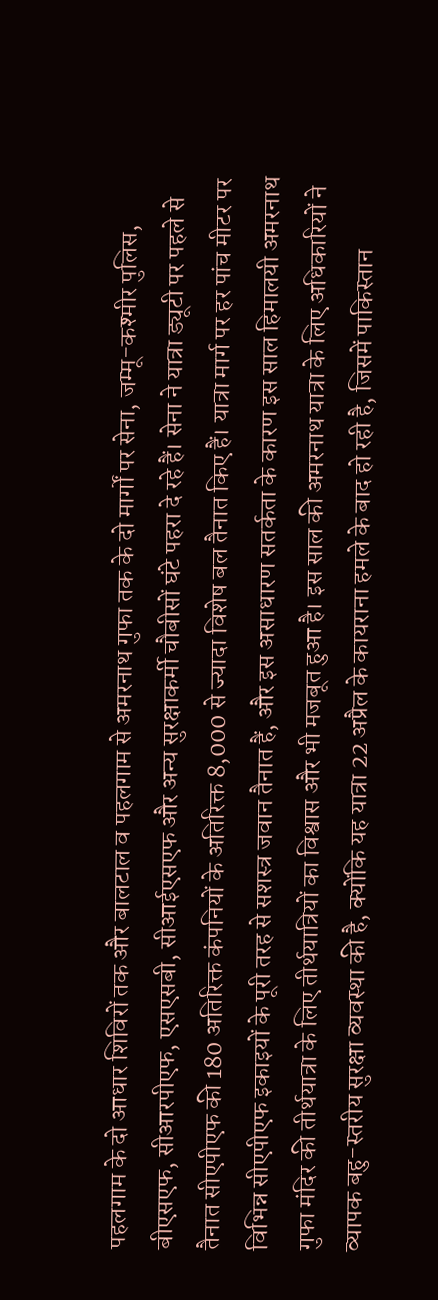पहलगाम के दो आधार शिविरों तक और बालटाल व पहलगाम से अमरनाथ गुफा तक के दो मार्गों पर सेना, जम्मू-कश्मीर पुलिस, बीएसएफ, सीआरपीएफ, एसएसबी, सीआईएसएफ और अन्य सुरक्षाकर्मी चौबीसों घंटे पहरा दे रहे हैं। सेना ने यात्रा ड्यूटी पर पहले से तैनात सीएपीएफ की 180 अतिरिक्त कंपनियों के अतिरिक्त 8,000 से ज्यादा विशेष बल तैनात किए हैं। यात्रा मार्ग पर हर पांच मीटर पर विभिन्न सीएपीएफ इकाइयों के पूरी तरह से सशस्त्र जवान तैनात हैं, और इस असाधारण सतर्कता के कारण इस साल हिमालयी अमरनाथ गुफा मंदिर की तीर्थयात्रा के लिए तीर्थयात्रियों का विश्वास और भी मजबूत हुआ है। इस साल की अमरनाथ यात्रा के लिए अधिकारियों ने व्यापक बहु-स्तरीय सुरक्षा व्यवस्था की है, क्योंकि यह यात्रा 22 अप्रैल के कायराना हमले के बाद हो रही है, जिसमें पाकिस्तान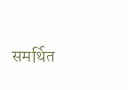समर्थित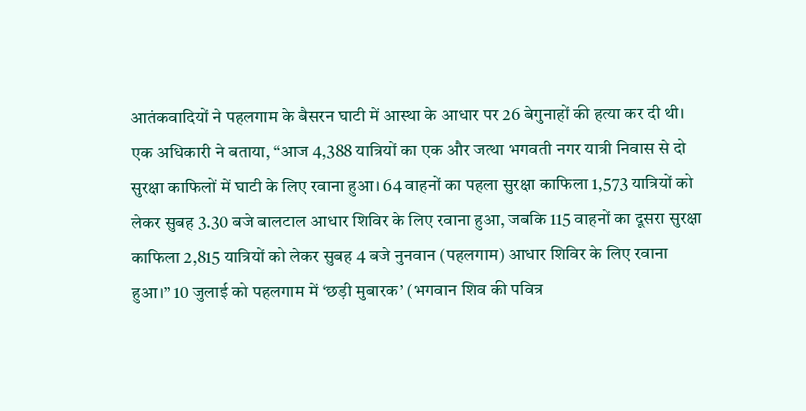आतंकवादियों ने पहलगाम के बैसरन घाटी में आस्था के आधार पर 26 बेगुनाहों की हत्या कर दी थी। एक अधिकारी ने बताया, “आज 4,388 यात्रियों का एक और जत्था भगवती नगर यात्री निवास से दो सुरक्षा काफिलों में घाटी के लिए रवाना हुआ। 64 वाहनों का पहला सुरक्षा काफिला 1,573 यात्रियों को लेकर सुबह 3.30 बजे बालटाल आधार शिविर के लिए रवाना हुआ, जबकि 115 वाहनों का दूसरा सुरक्षा काफिला 2,815 यात्रियों को लेकर सुबह 4 बजे नुनवान (पहलगाम) आधार शिविर के लिए रवाना हुआ।” 10 जुलाई को पहलगाम में ‘छड़ी मुबारक’ (भगवान शिव की पवित्र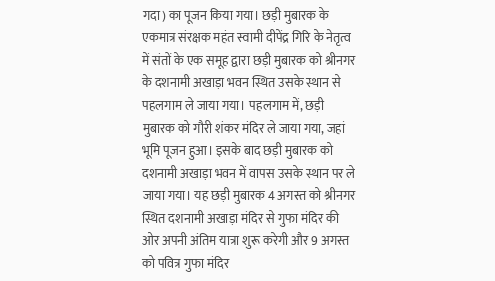गदा) का पूजन किया गया। छड़ी मुबारक के एकमात्र संरक्षक महंत स्वामी दीपेंद्र गिरि के नेतृत्व में संतों के एक समूह द्वारा छड़ी मुबारक को श्रीनगर के दशनामी अखाड़ा भवन स्थित उसके स्थान से पहलगाम ले जाया गया। पहलगाम में, छड़ी मुबारक को गौरी शंकर मंदिर ले जाया गया, जहां भूमि पूजन हुआ। इसके बाद छड़ी मुबारक को दशनामी अखाड़ा भवन में वापस उसके स्थान पर ले जाया गया। यह छड़ी मुबारक 4 अगस्त को श्रीनगर स्थित दशनामी अखाड़ा मंदिर से गुफा मंदिर की ओर अपनी अंतिम यात्रा शुरू करेगी और 9 अगस्त को पवित्र गुफा मंदिर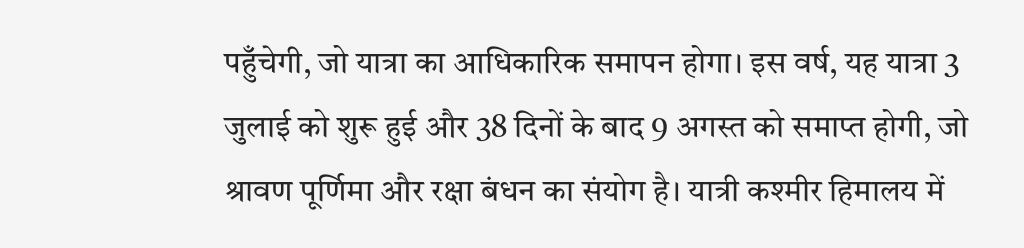पहुँचेगी, जो यात्रा का आधिकारिक समापन होगा। इस वर्ष, यह यात्रा 3 जुलाई को शुरू हुई और 38 दिनों के बाद 9 अगस्त को समाप्त होगी, जो श्रावण पूर्णिमा और रक्षा बंधन का संयोग है। यात्री कश्मीर हिमालय में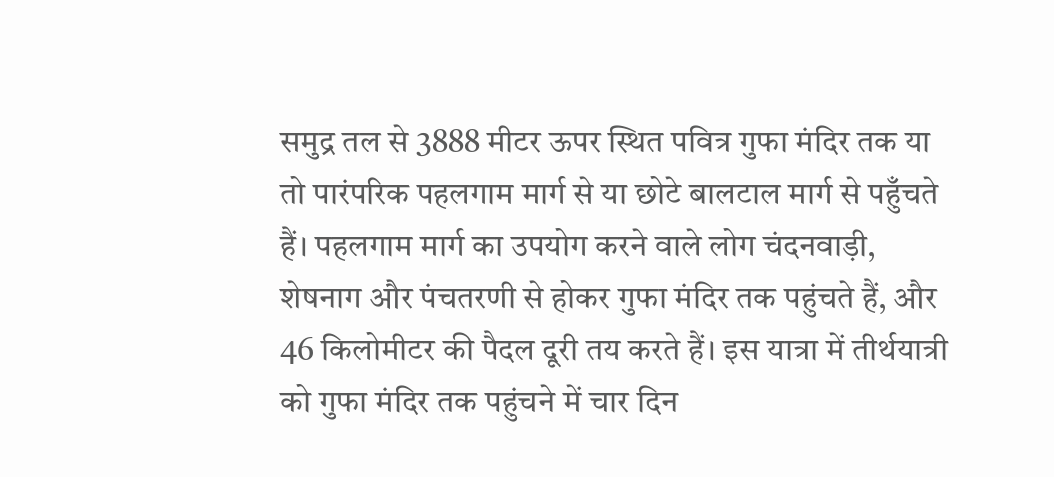समुद्र तल से 3888 मीटर ऊपर स्थित पवित्र गुफा मंदिर तक या तो पारंपरिक पहलगाम मार्ग से या छोटे बालटाल मार्ग से पहुँचते हैं। पहलगाम मार्ग का उपयोग करने वाले लोग चंदनवाड़ी, शेषनाग और पंचतरणी से होकर गुफा मंदिर तक पहुंचते हैं, और 46 किलोमीटर की पैदल दूरी तय करते हैं। इस यात्रा में तीर्थयात्री को गुफा मंदिर तक पहुंचने में चार दिन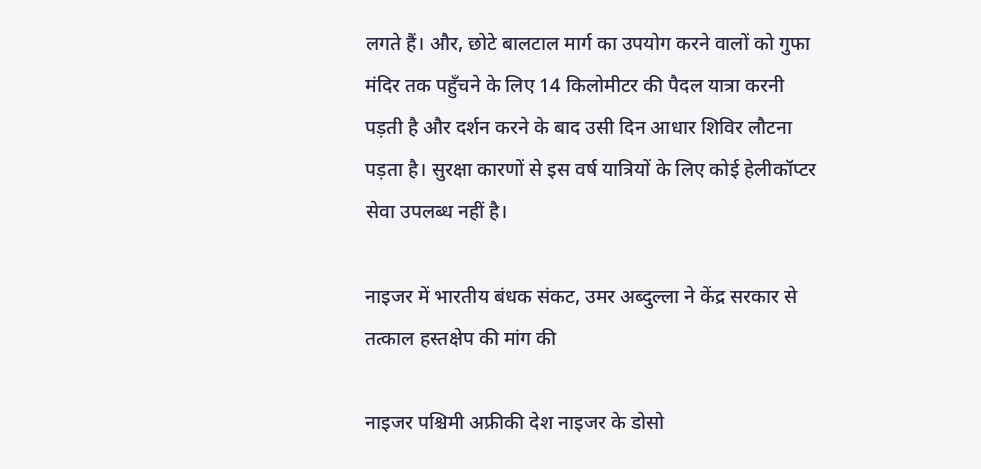लगते हैं। और, छोटे बालटाल मार्ग का उपयोग करने वालों को गुफा मंदिर तक पहुँचने के लिए 14 किलोमीटर की पैदल यात्रा करनी पड़ती है और दर्शन करने के बाद उसी दिन आधार शिविर लौटना पड़ता है। सुरक्षा कारणों से इस वर्ष यात्रियों के लिए कोई हेलीकॉप्टर सेवा उपलब्ध नहीं है।

नाइजर में भारतीय बंधक संकट, उमर अब्दुल्ला ने केंद्र सरकार से तत्काल हस्तक्षेप की मांग की

नाइजर पश्चिमी अफ्रीकी देश नाइजर के डोसो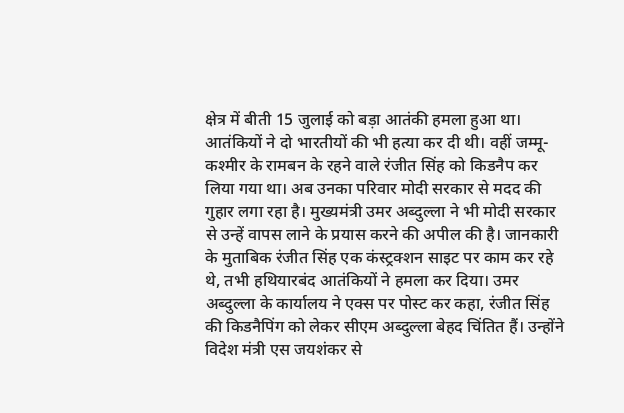क्षेत्र में बीती 15 जुलाई को बड़ा आतंकी हमला हुआ था। आतंकियों ने दो भारतीयों की भी हत्या कर दी थी। वहीं जम्मू-कश्मीर के रामबन के रहने वाले रंजीत सिंह को किडनैप कर लिया गया था। अब उनका परिवार मोदी सरकार से मदद की गुहार लगा रहा है। मुख्यमंत्री उमर अब्दुल्ला ने भी मोदी सरकार से उन्हें वापस लाने के प्रयास करने की अपील की है। जानकारी के मुताबिक रंजीत सिंह एक कंस्ट्रक्शन साइट पर काम कर रहे थे, तभी हथियारबंद आतंकियों ने हमला कर दिया। उमर अब्दुल्ला के कार्यालय ने एक्स पर पोस्ट कर कहा, रंजीत सिंह की किडनैपिंग को लेकर सीएम अब्दुल्ला बेहद चिंतित हैं। उन्होंने विदेश मंत्री एस जयशंकर से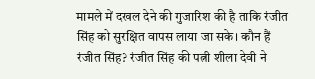मामले में दखल देने की गुजारिश की है ताकि रंजीत सिंह को सुरक्षित वापस लाया जा सके। कौन हैं रंजीत सिंह? रंजीत सिंह की पत्नी शीला देवी ने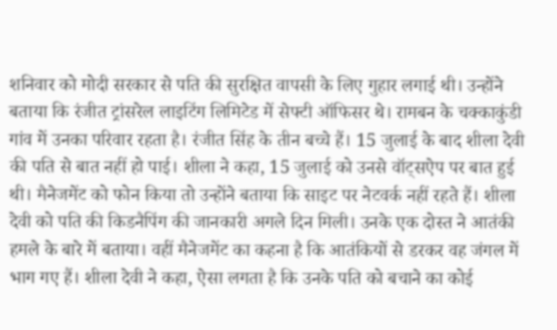शनिवार को मोदी सरकार से पति की सुरक्षित वापसी के लिए गुहार लगाई थी। उन्होंने बताया कि रंजीत ट्रांसरेल लाइटिंग लिमिटेड में सेफ्टी ऑफिसर थे। रामबन के चक्काकुंडी गांव में उनका परिवार रहता है। रंजीत सिंह के तीन बच्चे हैं। 15 जुलाई के बाद शीला देवी की पति से बात नहीं हो पाई। शीला ने कहा, 15 जुलाई को उनसे वॉट्सऐप पर बात हुई थी। मैनेजमेंट को फोन किया तो उन्होंने बताया कि साइट पर नेटवर्क नहीं रहते हैं। शीला देवी को पति की किडनैपिंग की जानकारी अगले दिन मिली। उनके एक दोस्त ने आतंकी हमले के बारे में बताया। वहीं मैनेजमेंट का कहना है कि आतंकियों से डरकर वह जंगल में भाग गए हैं। शीला देवी ने कहा, ऐसा लगता है कि उनके पति को बचाने का कोई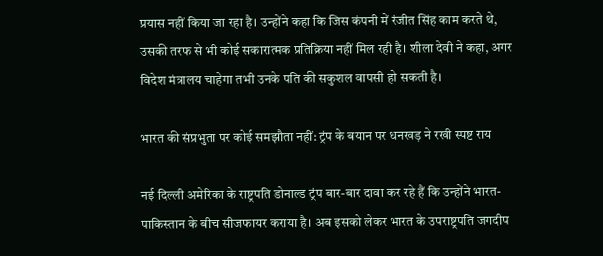प्रयास नहीं किया जा रहा है। उन्होंने कहा कि जिस कंपनी में रंजीत सिंह काम करते थे, उसकी तरफ से भी कोई सकारात्मक प्रतिक्रिया नहीं मिल रही है। शीला देवी ने कहा, अगर विदेश मंत्रालय चाहेगा तभी उनके पति की सकुशल वापसी हो सकती है।

भारत की संप्रभुता पर कोई समझौता नहीं: ट्रंप के बयान पर धनखड़ ने रखी स्पष्ट राय

नई दिल्ली अमेरिका के राष्ट्रपति डोनाल्ड ट्रंप बार-बार दावा कर रहे हैं कि उन्होंने भारत-पाकिस्तान के बीच सीजफायर कराया है। अब इसको लेकर भारत के उपराष्ट्रपति जगदीप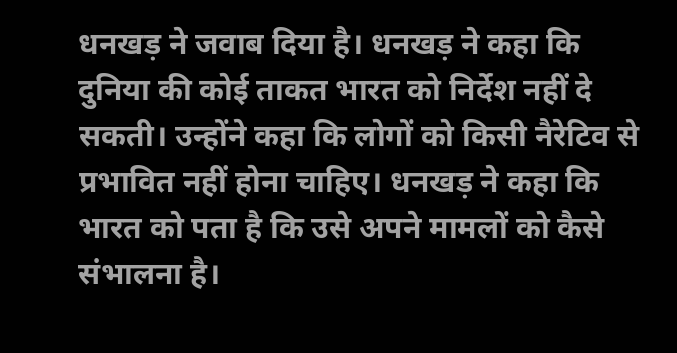धनखड़ ने जवाब दिया है। धनखड़ ने कहा कि दुनिया की कोई ताकत भारत को निर्देश नहीं दे सकती। उन्होंने कहा कि लोगों को किसी नैरेटिव से प्रभावित नहीं होना चाहिए। धनखड़ ने कहा कि भारत को पता है कि उसे अपने मामलों को कैसे संभालना है।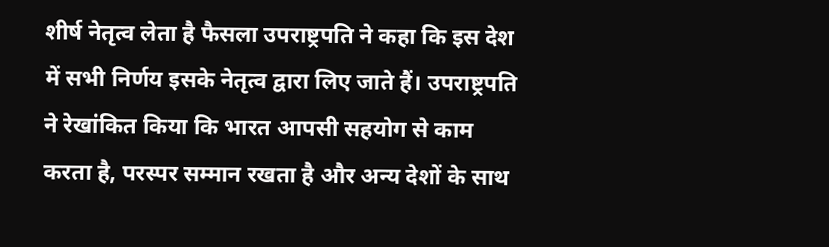शीर्ष नेतृत्व लेता है फैसला उपराष्ट्रपति ने कहा कि इस देश में सभी निर्णय इसके नेतृत्व द्वारा लिए जाते हैं। उपराष्ट्रपति ने रेखांकित किया कि भारत आपसी सहयोग से काम करता है, परस्पर सम्मान रखता है और अन्य देशों के साथ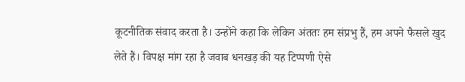कूटनीतिक संवाद करता है। उन्होंने कहा कि लेकिन अंततः हम संप्रभु हैं, हम अपने फैसले खुद लेते हैं। विपक्ष मांग रहा है जवाब धनखड़ की यह टिप्पणी ऐसे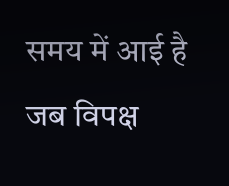समय में आई है जब विपक्ष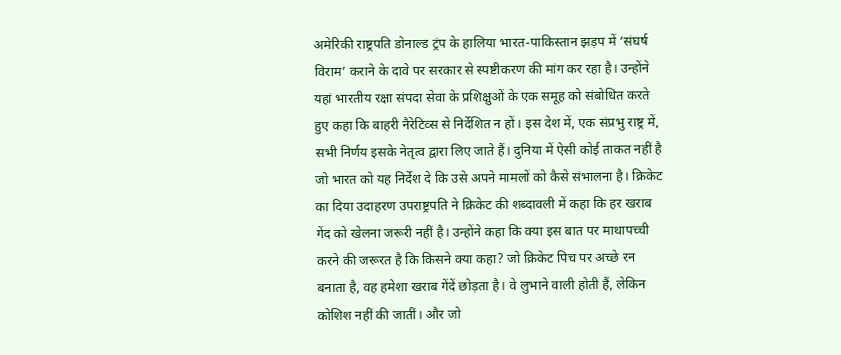अमेरिकी राष्ट्रपति डोनाल्ड ट्रंप के हालिया भारत-पाकिस्तान झड़प में ‘संघर्ष विराम’ कराने के दावे पर सरकार से स्पष्टीकरण की मांग कर रहा है। उन्होंने यहां भारतीय रक्षा संपदा सेवा के प्रशिक्षुओं के एक समूह को संबोधित करते हुए कहा कि बाहरी नैरेटिव्स से निर्देशित न हों। इस देश में, एक संप्रभु राष्ट्र में, सभी निर्णय इसके नेतृत्व द्वारा लिए जाते हैं। दुनिया में ऐसी कोई ताकत नहीं है जो भारत को यह निर्देश दे कि उसे अपने मामलों को कैसे संभालना है। क्रिकेट का दिया उदाहरण उपराष्ट्रपति ने क्रिकेट की शब्दावली में कहा कि हर खराब गेंद को खेलना जरूरी नहीं है। उन्होंने कहा कि क्या इस बात पर माथापच्ची करने की जरूरत है कि किसने क्या कहा? जो क्रिकेट पिच पर अच्छे रन बनाता है, वह हमेशा खराब गेंदें छोड़ता है। वे लुभाने वाली होती हैं, लेकिन कोशिश नहीं की जातीं। और जो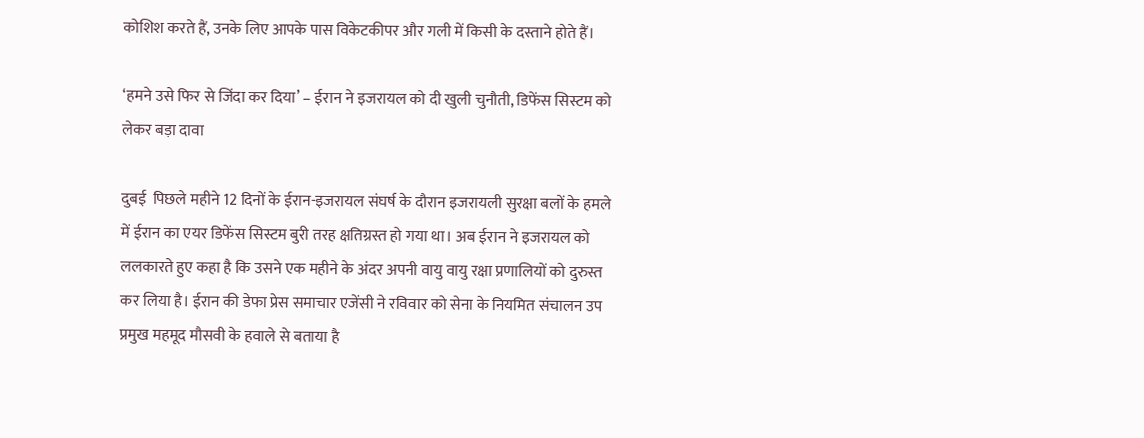कोशिश करते हैं, उनके लिए आपके पास विकेटकीपर और गली में किसी के दस्ताने होते हैं।

‘हमने उसे फिर से जिंदा कर दिया’ – ईरान ने इजरायल को दी खुली चुनौती, डिफेंस सिस्टम को लेकर बड़ा दावा

दुबई  पिछले महीने 12 दिनों के ईरान-इजरायल संघर्ष के दौरान इजरायली सुरक्षा बलों के हमले में ईरान का एयर डिफेंस सिस्टम बुरी तरह क्षतिग्रस्त हो गया था। अब ईरान ने इजरायल को ललकारते हुए कहा है कि उसने एक महीने के अंदर अपनी वायु वायु रक्षा प्रणालियों को दुरुस्त कर लिया है। ईरान की डेफा प्रेस समाचार एजेंसी ने रविवार को सेना के नियमित संचालन उप प्रमुख महमूद मौसवी के हवाले से बताया है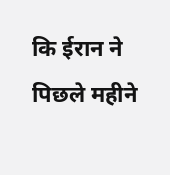कि ईरान ने पिछले महीने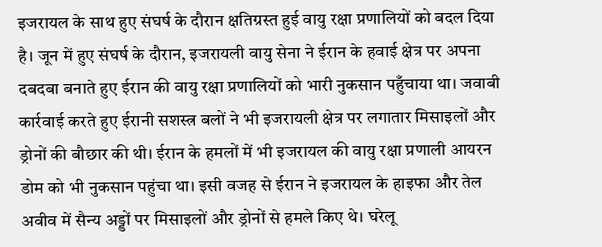इजरायल के साथ हुए संघर्ष के दौरान क्षतिग्रस्त हुई वायु रक्षा प्रणालियों को बदल दिया है। जून में हुए संघर्ष के दौरान, इजरायली वायु सेना ने ईरान के हवाई क्षेत्र पर अपना दबदबा बनाते हुए ईरान की वायु रक्षा प्रणालियों को भारी नुकसान पहुँचाया था। जवाबी कार्रवाई करते हुए ईरानी सशस्त्र बलों ने भी इजरायली क्षेत्र पर लगातार मिसाइलों और ड्रोनों की बौछार की थी। ईरान के हमलों में भी इजरायल की वायु रक्षा प्रणाली आयरन डोम को भी नुकसान पहुंचा था। इसी वजह से ईरान ने इजरायल के हाइफा और तेल अवीव में सैन्य अड्डों पर मिसाइलों और ड्रोनों से हमले किए थे। घरेलू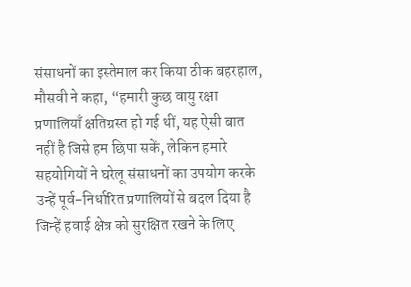संसाधनों का इस्तेमाल कर किया ठीक बहरहाल, मौसवी ने कहा, “हमारी कुछ वायु रक्षा प्रणालियाँ क्षतिग्रस्त हो गई थीं, यह ऐसी बात नहीं है जिसे हम छिपा सकें, लेकिन हमारे सहयोगियों ने घरेलू संसाधनों का उपयोग करके उन्हें पूर्व-निर्धारित प्रणालियों से बदल दिया है जिन्हें हवाई क्षेत्र को सुरक्षित रखने के लिए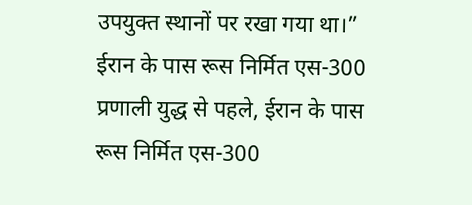उपयुक्त स्थानों पर रखा गया था।” ईरान के पास रूस निर्मित एस-300 प्रणाली युद्ध से पहले, ईरान के पास रूस निर्मित एस-300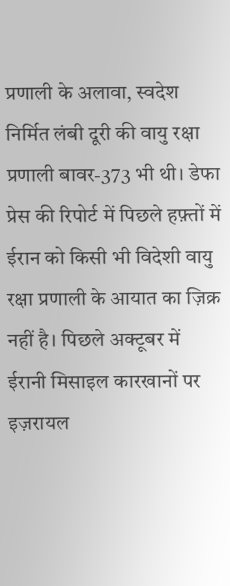प्रणाली के अलावा, स्वदेश निर्मित लंबी दूरी की वायु रक्षा प्रणाली बावर-373 भी थी। डेफा प्रेस की रिपोर्ट में पिछले हफ़्तों में ईरान को किसी भी विदेशी वायु रक्षा प्रणाली के आयात का ज़िक्र नहीं है। पिछले अक्टूबर में ईरानी मिसाइल कारखानों पर इज़रायल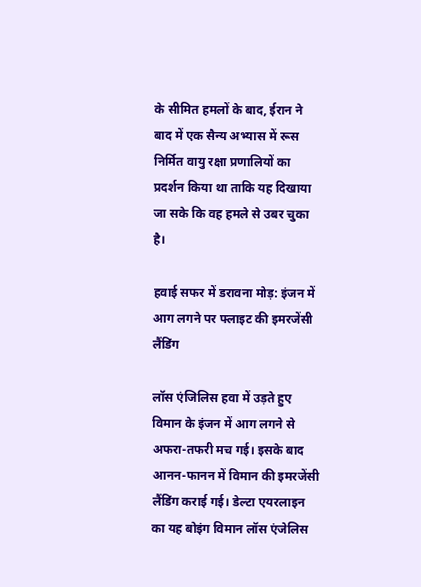के सीमित हमलों के बाद, ईरान ने बाद में एक सैन्य अभ्यास में रूस निर्मित वायु रक्षा प्रणालियों का प्रदर्शन किया था ताकि यह दिखाया जा सके कि वह हमले से उबर चुका है।

हवाई सफर में डरावना मोड़: इंजन में आग लगने पर फ्लाइट की इमरजेंसी लैंडिंग

लॉस एंजिलिस हवा में उड़ते हुए विमान के इंजन में आग लगने से अफरा-तफरी मच गई। इसके बाद आनन-फानन में विमान की इमरजेंसी लैंडिंग कराई गई। डेल्टा एयरलाइन का यह बोइंग विमान लॉस एंजेलिस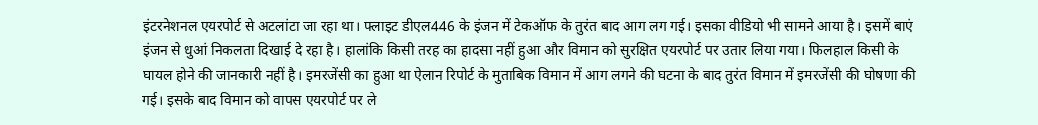इंटरनेशनल एयरपोर्ट से अटलांटा जा रहा था। फ्लाइट डीएल446 के इंजन में टेकऑफ के तुरंत बाद आग लग गई। इसका वीडियो भी सामने आया है। इसमें बाएं इंजन से धुआं निकलता दिखाई दे रहा है। हालांकि किसी तरह का हादसा नहीं हुआ और विमान को सुरक्षित एयरपोर्ट पर उतार लिया गया। फिलहाल किसी के घायल होने की जानकारी नहीं है। इमरजेंसी का हुआ था ऐलान रिपोर्ट के मुताबिक विमान में आग लगने की घटना के बाद तुरंत विमान में इमरजेंसी की घोषणा की गई। इसके बाद विमान को वापस एयरपोर्ट पर ले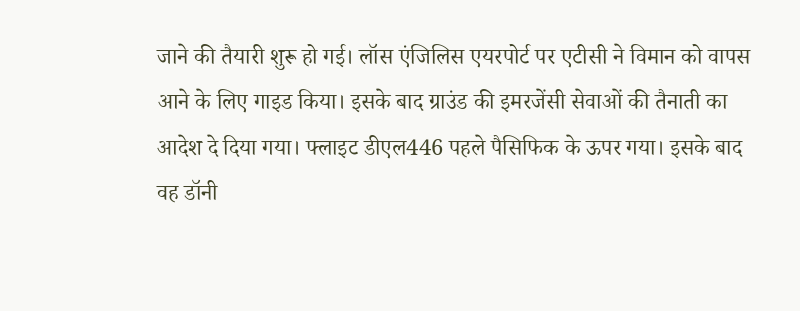जाने की तैयारी शुरू हो गई। लॉस एंजिलिस एयरपोर्ट पर एटीसी ने विमान को वापस आने के लिए गाइड किया। इसके बाद ग्राउंड की इमरजेंसी सेवाओं की तैनाती का आदेश दे दिया गया। फ्लाइट डीएल446 पहले पैसिफिक के ऊपर गया। इसके बाद वह डॉनी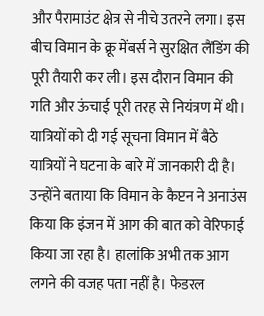और पैरामाउंट क्षेत्र से नीचे उतरने लगा। इस बीच विमान के क्रू मेंबर्स ने सुरक्षित लैंडिंग की पूरी तैयारी कर ली। इस दौरान विमान की गति और ऊंचाई पूरी तरह से नियंत्रण में थी। यात्रियों को दी गई सूचना विमान में बैठे यात्रियों ने घटना के बारे में जानकारी दी है। उन्होंने बताया कि विमान के कैप्टन ने अनाउंस किया कि इंजन में आग की बात को वेरिफाई किया जा रहा है। हालांकि अभी तक आग लगने की वजह पता नहीं है। फेडरल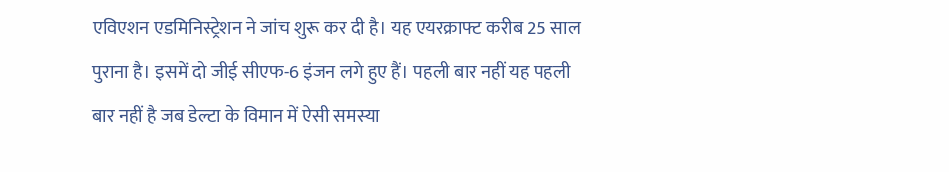एविएशन एडमिनिस्ट्रेशन ने जांच शुरू कर दी है। यह एयरक्राफ्ट करीब 25 साल पुराना है। इसमें दो जीई सीएफ-6 इंजन लगे हुए हैं। पहली बार नहीं यह पहली बार नहीं है जब डेल्टा के विमान में ऐसी समस्या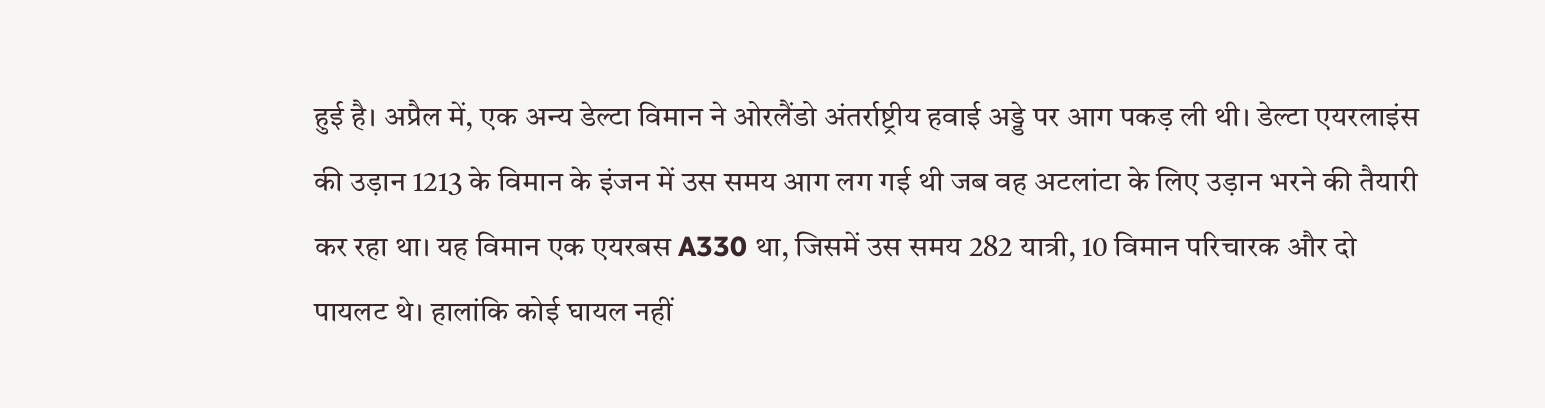हुई है। अप्रैल में, एक अन्य डेल्टा विमान ने ओरलैंडो अंतर्राष्ट्रीय हवाई अड्डे पर आग पकड़ ली थी। डेल्टा एयरलाइंस की उड़ान 1213 के विमान के इंजन में उस समय आग लग गई थी जब वह अटलांटा के लिए उड़ान भरने की तैयारी कर रहा था। यह विमान एक एयरबस A330 था, जिसमें उस समय 282 यात्री, 10 विमान परिचारक और दो पायलट थे। हालांकि कोई घायल नहीं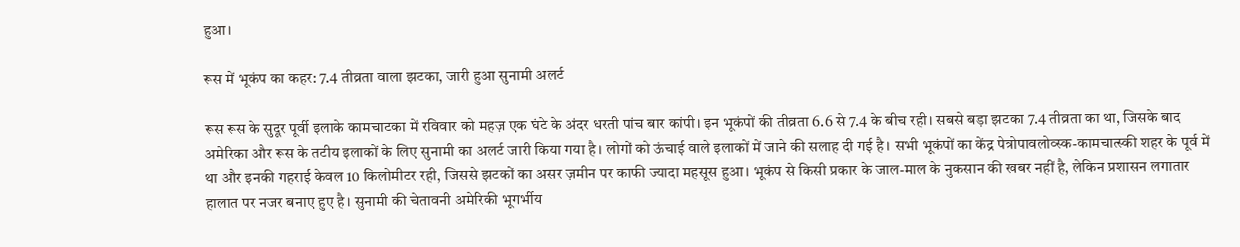हुआ।

रूस में भूकंप का कहर: 7.4 तीव्रता वाला झटका, जारी हुआ सुनामी अलर्ट

रूस रूस के सुदूर पूर्वी इलाके कामचाटका में रविवार को महज़ एक घंटे के अंदर धरती पांच बार कांपी। इन भूकंपों की तीव्रता 6.6 से 7.4 के बीच रही। सबसे बड़ा झटका 7.4 तीव्रता का था, जिसके बाद अमेरिका और रूस के तटीय इलाकों के लिए सुनामी का अलर्ट जारी किया गया है। लोगों को ऊंचाई वाले इलाकों में जाने की सलाह दी गई है। सभी भूकंपों का केंद्र पेत्रोपावलोव्स्क-कामचात्स्की शहर के पूर्व में था और इनकी गहराई केवल 10 किलोमीटर रही, जिससे झटकों का असर ज़मीन पर काफी ज्यादा महसूस हुआ। भूकंप से किसी प्रकार के जाल-माल के नुकसान की खबर नहीं है, लेकिन प्रशासन लगातार हालात पर नजर बनाए हुए है। सुनामी की चेतावनी अमेरिकी भूगर्भीय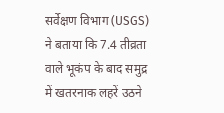सर्वेक्षण विभाग (USGS) ने बताया कि 7.4 तीव्रता वाले भूकंप के बाद समुद्र में खतरनाक लहरें उठने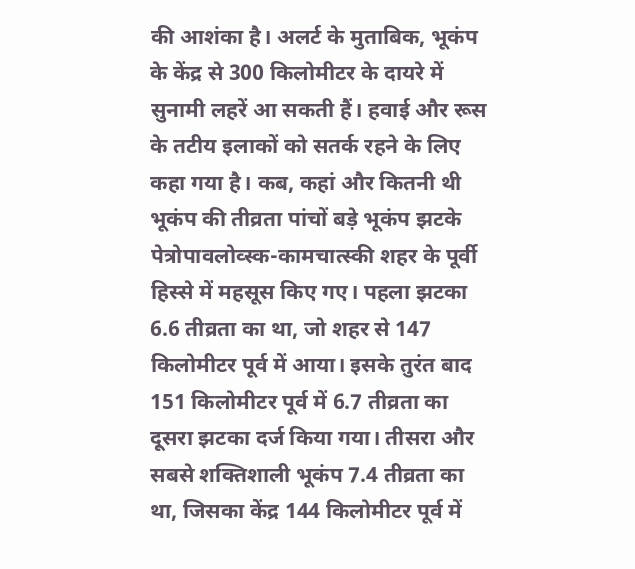की आशंका है। अलर्ट के मुताबिक, भूकंप के केंद्र से 300 किलोमीटर के दायरे में सुनामी लहरें आ सकती हैं। हवाई और रूस के तटीय इलाकों को सतर्क रहने के लिए कहा गया है। कब, कहां और कितनी थी भूकंप की तीव्रता पांचों बड़े भूकंप झटके पेत्रोपावलोव्स्क-कामचात्स्की शहर के पूर्वी हिस्से में महसूस किए गए। पहला झटका 6.6 तीव्रता का था, जो शहर से 147 किलोमीटर पूर्व में आया। इसके तुरंत बाद 151 किलोमीटर पूर्व में 6.7 तीव्रता का दूसरा झटका दर्ज किया गया। तीसरा और सबसे शक्तिशाली भूकंप 7.4 तीव्रता का था, जिसका केंद्र 144 किलोमीटर पूर्व में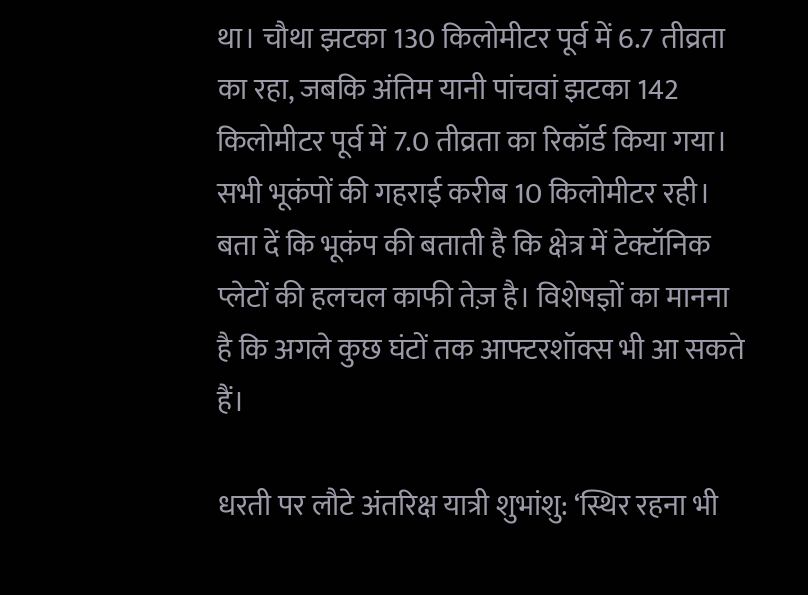था। चौथा झटका 130 किलोमीटर पूर्व में 6.7 तीव्रता का रहा, जबकि अंतिम यानी पांचवां झटका 142 किलोमीटर पूर्व में 7.0 तीव्रता का रिकॉर्ड किया गया। सभी भूकंपों की गहराई करीब 10 किलोमीटर रही। बता दें कि भूकंप की बताती है कि क्षेत्र में टेक्टॉनिक प्लेटों की हलचल काफी तेज़ है। विशेषज्ञों का मानना है कि अगले कुछ घंटों तक आफ्टरशॉक्स भी आ सकते हैं।

धरती पर लौटे अंतरिक्ष यात्री शुभांशु: ‘स्थिर रहना भी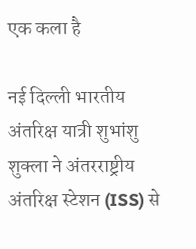एक कला है

नई दिल्ली भारतीय अंतरिक्ष यात्री शुभांशु शुक्ला ने अंतरराष्ट्रीय अंतरिक्ष स्टेशन (ISS) से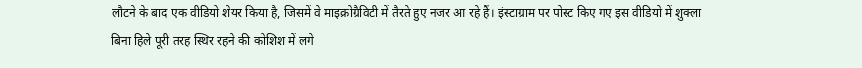लौटने के बाद एक वीडियो शेयर किया है, जिसमें वे माइक्रोग्रैविटी में तैरते हुए नजर आ रहे हैं। इंस्टाग्राम पर पोस्ट किए गए इस वीडियो में शुक्ला बिना हिले पूरी तरह स्थिर रहने की कोशिश में लगे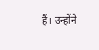हैं। उन्होंने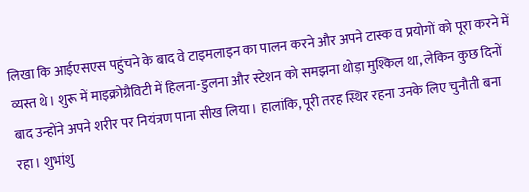लिखा कि आईएसएस पहुंचने के बाद वे टाइमलाइन का पालन करने और अपने टास्क व प्रयोगों को पूरा करने में व्यस्त थे। शुरू में माइक्रोग्रैविटी में हिलना-डुलना और स्टेशन को समझना थोड़ा मुश्किल था, लेकिन कुछ दिनों बाद उन्होंने अपने शरीर पर नियंत्रण पाना सीख लिया। हालांकि, पूरी तरह स्थिर रहना उनके लिए चुनौती बना रहा। शुभांशु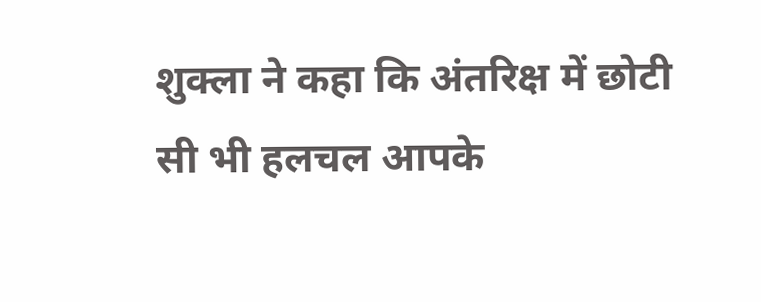शुक्ला ने कहा कि अंतरिक्ष में छोटी सी भी हलचल आपके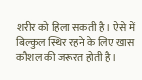शरीर को हिला सकती है। ऐसे में बिल्कुल स्थिर रहने के लिए खास कौशल की जरूरत होती है।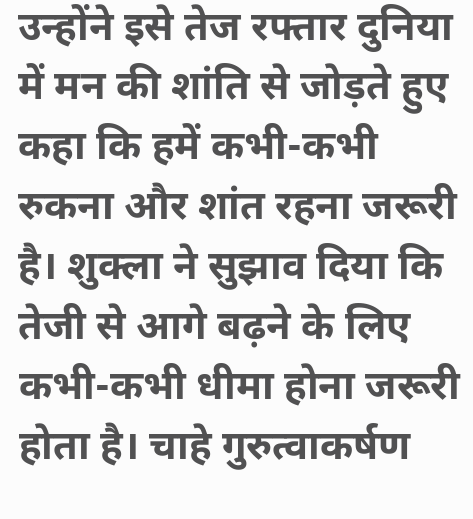उन्होंने इसे तेज रफ्तार दुनिया में मन की शांति से जोड़ते हुए कहा कि हमें कभी-कभी रुकना और शांत रहना जरूरी है। शुक्ला ने सुझाव दिया कि तेजी से आगे बढ़ने के लिए कभी-कभी धीमा होना जरूरी होता है। चाहे गुरुत्वाकर्षण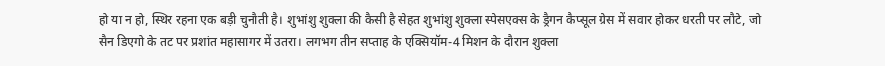हो या न हो, स्थिर रहना एक बड़ी चुनौती है। शुभांशु शुक्ला की कैसी है सेहत शुभांशु शुक्ला स्पेसएक्स के ड्रैगन कैप्सूल ग्रेस में सवार होकर धरती पर लौटे, जो सैन डिएगो के तट पर प्रशांत महासागर में उतरा। लगभग तीन सप्ताह के एक्सियॉम-4 मिशन के दौरान शुक्ला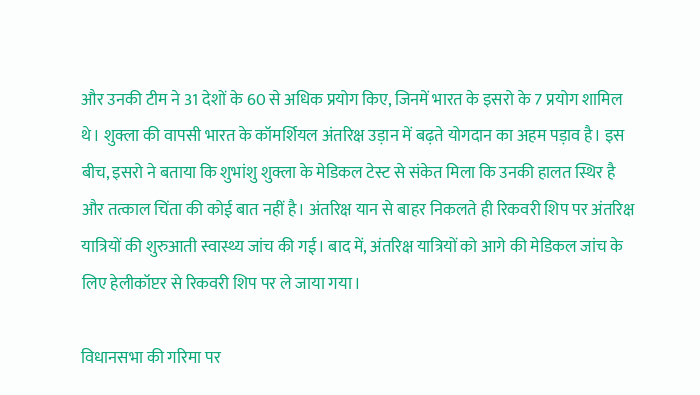और उनकी टीम ने 31 देशों के 60 से अधिक प्रयोग किए, जिनमें भारत के इसरो के 7 प्रयोग शामिल थे। शुक्ला की वापसी भारत के कॉमर्शियल अंतरिक्ष उड़ान में बढ़ते योगदान का अहम पड़ाव है। इस बीच, इसरो ने बताया कि शुभांशु शुक्ला के मेडिकल टेस्ट से संकेत मिला कि उनकी हालत स्थिर है और तत्काल चिंता की कोई बात नहीं है। अंतरिक्ष यान से बाहर निकलते ही रिकवरी शिप पर अंतरिक्ष यात्रियों की शुरुआती स्वास्थ्य जांच की गई। बाद में, अंतरिक्ष यात्रियों को आगे की मेडिकल जांच के लिए हेलीकॉप्टर से रिकवरी शिप पर ले जाया गया।

विधानसभा की गरिमा पर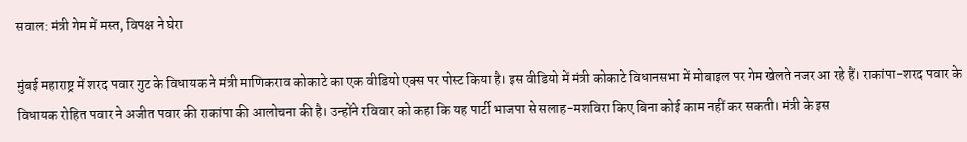सवाल: मंत्री गेम में मस्त, विपक्ष ने घेरा

मुंबई महाराष्ट्र में शरद पवार गुट के विधायक ने मंत्री माणिकराव कोकाटे का एक वीडियो एक्स पर पोस्ट किया है। इस वीडियो में मंत्री कोकाटे विधानसभा में मोबाइल पर गेम खेलते नजर आ रहे हैं। राकांपा-शरद पवार के विधायक रोहित पवार ने अजीत पवार की राकांपा की आलोचना की है। उन्होंने रविवार को कहा कि यह पार्टी भाजपा से सलाह-मशविरा किए बिना कोई काम नहीं कर सकती। मंत्री के इस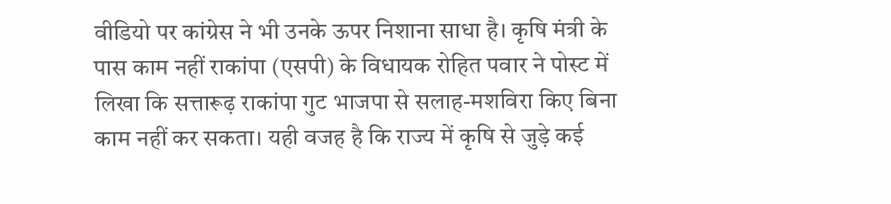वीडियो पर कांग्रेस ने भी उनके ऊपर निशाना साधा है। कृषि मंत्री के पास काम नहीं राकांपा (एसपी) के विधायक रोहित पवार ने पोस्ट में लिखा कि सत्तारूढ़ राकांपा गुट भाजपा से सलाह-मशविरा किए बिना काम नहीं कर सकता। यही वजह है कि राज्य में कृषि से जुड़े कई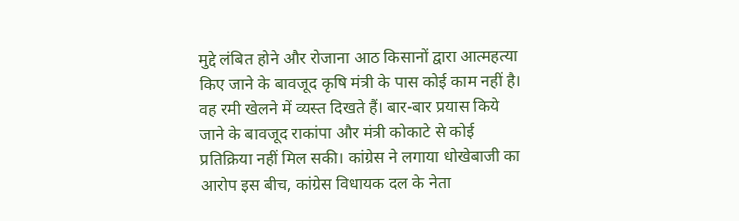मुद्दे लंबित होने और रोजाना आठ किसानों द्वारा आत्महत्या किए जाने के बावजूद कृषि मंत्री के पास कोई काम नहीं है। वह रमी खेलने में व्यस्त दिखते हैं। बार-बार प्रयास किये जाने के बावजूद राकांपा और मंत्री कोकाटे से कोई प्रतिक्रिया नहीं मिल सकी। कांग्रेस ने लगाया धोखेबाजी का आरोप इस बीच, कांग्रेस विधायक दल के नेता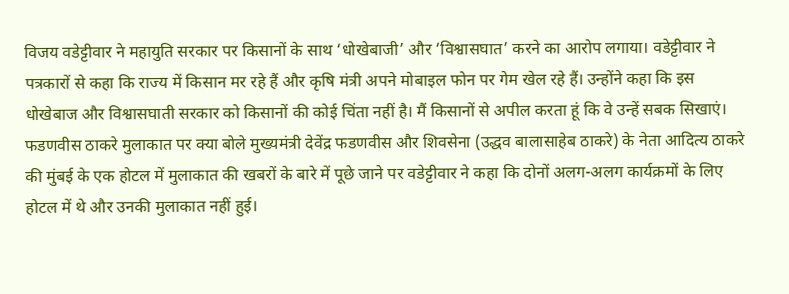विजय वडेट्टीवार ने महायुति सरकार पर किसानों के साथ ‘धोखेबाजी’ और ‘विश्वासघात’ करने का आरोप लगाया। वडेट्टीवार ने पत्रकारों से कहा कि राज्य में किसान मर रहे हैं और कृषि मंत्री अपने मोबाइल फोन पर गेम खेल रहे हैं। उन्होंने कहा कि इस धोखेबाज और विश्वासघाती सरकार को किसानों की कोई चिंता नहीं है। मैं किसानों से अपील करता हूं कि वे उन्हें सबक सिखाएं। फडणवीस ठाकरे मुलाकात पर क्या बोले मुख्यमंत्री देवेंद्र फडणवीस और शिवसेना (उद्धव बालासाहेब ठाकरे) के नेता आदित्य ठाकरे की मुंबई के एक होटल में मुलाकात की खबरों के बारे में पूछे जाने पर वडेट्टीवार ने कहा कि दोनों अलग-अलग कार्यक्रमों के लिए होटल में थे और उनकी मुलाकात नहीं हुई।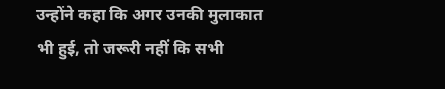उन्होंने कहा कि अगर उनकी मुलाकात भी हुई, तो जरूरी नहीं कि सभी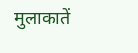मुलाकातें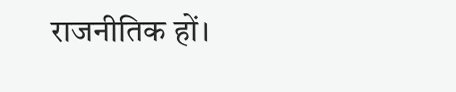राजनीतिक हों।